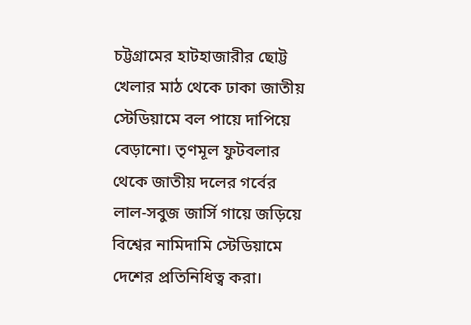চট্টগ্রামের হাটহাজারীর ছোট্ট খেলার মাঠ থেকে ঢাকা জাতীয় স্টেডিয়ামে বল পায়ে দাপিয়ে বেড়ানো। তৃণমূল ফুটবলার থেকে জাতীয় দলের গর্বের লাল-সবুজ জার্সি গায়ে জড়িয়ে বিশ্বের নামিদামি স্টেডিয়ামে দেশের প্রতিনিধিত্ব করা।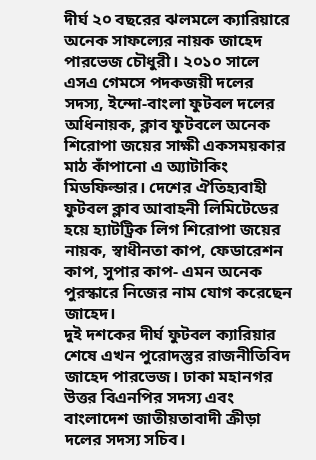দীর্ঘ ২০ বছরের ঝলমলে ক্যারিয়ারে অনেক সাফল্যের নায়ক জাহেদ পারভেজ চৌধুরী। ২০১০ সালে এসএ গেমসে পদকজয়ী দলের সদস্য, ইন্দো-বাংলা ফুটবল দলের অধিনায়ক, ক্লাব ফুটবলে অনেক শিরোপা জয়ের সাক্ষী একসময়কার মাঠ কাঁপানো এ অ্যাটাকিং মিডফিল্ডার। দেশের ঐতিহ্যবাহী ফুটবল ক্লাব আবাহনী লিমিটেডের হয়ে হ্যাটট্রিক লিগ শিরোপা জয়ের নায়ক, স্বাধীনতা কাপ, ফেডারেশন কাপ, সুপার কাপ- এমন অনেক পুরস্কারে নিজের নাম যোগ করেছেন জাহেদ।
দুই দশকের দীর্ঘ ফুটবল ক্যারিয়ার শেষে এখন পুরোদস্তুর রাজনীতিবিদ জাহেদ পারভেজ। ঢাকা মহানগর উত্তর বিএনপির সদস্য এবং বাংলাদেশ জাতীয়তাবাদী ক্রীড়া দলের সদস্য সচিব।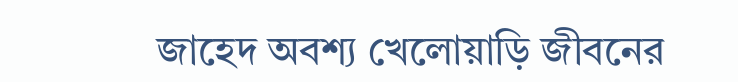জাহেদ অবশ্য খেলোয়াড়ি জীবনের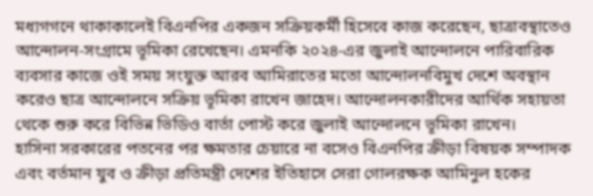মধ্যগগনে থাকাকালেই বিএনপির একজন সক্রিয়কর্মী হিসেবে কাজ করেছেন, ছাত্রাবস্থাতেও আন্দোলন-সংগ্রামে ভূমিকা রেখেছেন। এমনকি ২০২৪-এর জুলাই আন্দোলনে পারিবারিক ব্যবসার কাজে ওই সময় সংযুক্ত আরব আমিরাতের মতো আন্দোলনবিমুখ দেশে অবস্থান করেও ছাত্র আন্দোলনে সক্রিয় ভূমিকা রাখেন জাহেদ। আন্দোলনকারীদের আর্থিক সহায়তা থেকে শুরু করে বিভিন্ন ভিডিও বার্তা পোস্ট করে জুলাই আন্দোলনে ভূমিকা রাখেন।
হাসিনা সরকারের পতনের পর ক্ষমতার চেয়ারে না বসেও বিএনপির ক্রীড়া বিষয়ক সম্পাদক এবং বর্তমান যুব ও ক্রীড়া প্রতিমন্ত্রী দেশের ইতিহাসে সেরা গোলরক্ষক আমিনুল হকের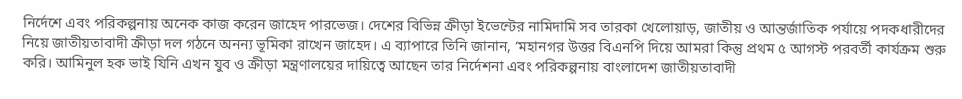নির্দেশে এবং পরিকল্পনায় অনেক কাজ করেন জাহেদ পারভেজ। দেশের বিভিন্ন ক্রীড়া ইভেন্টের নামিদামি সব তারকা খেলোয়াড়, জাতীয় ও আন্তর্জাতিক পর্যায়ে পদকধারীদের নিয়ে জাতীয়তাবাদী ক্রীড়া দল গঠনে অনন্য ভূমিকা রাখেন জাহেদ। এ ব্যাপারে তিনি জানান, ‘মহানগর উত্তর বিএনপি দিয়ে আমরা কিন্তু প্রথম ৫ আগস্ট পরবর্তী কার্যক্রম শুরু করি। আমিনুল হক ভাই যিনি এখন যুব ও ক্রীড়া মন্ত্রণালয়ের দায়িত্বে আছেন তার নির্দেশনা এবং পরিকল্পনায় বাংলাদেশ জাতীয়তাবাদী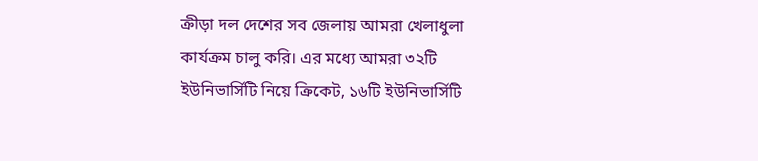ক্রীড়া দল দেশের সব জেলায় আমরা খেলাধুলা কার্যক্রম চালু করি। এর মধ্যে আমরা ৩২টি ইউনিভার্সিটি নিয়ে ক্রিকেট, ১৬টি ইউনিভার্সিটি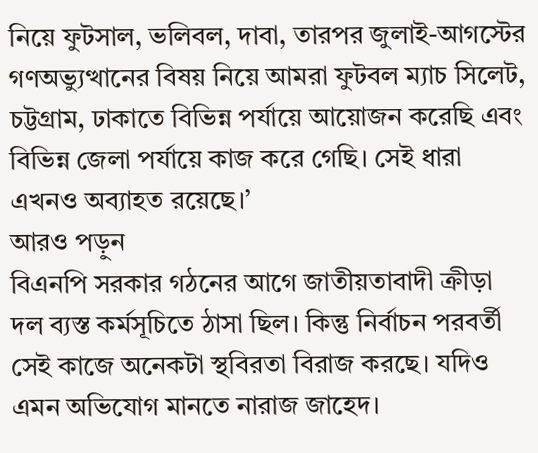নিয়ে ফুটসাল, ভলিবল, দাবা, তারপর জুলাই-আগস্টের গণঅভ্যুত্থানের বিষয় নিয়ে আমরা ফুটবল ম্যাচ সিলেট, চট্টগ্রাম, ঢাকাতে বিভিন্ন পর্যায়ে আয়োজন করেছি এবং বিভিন্ন জেলা পর্যায়ে কাজ করে গেছি। সেই ধারা এখনও অব্যাহত রয়েছে।’
আরও পড়ুন
বিএনপি সরকার গঠনের আগে জাতীয়তাবাদী ক্রীড়া দল ব্যস্ত কর্মসূচিতে ঠাসা ছিল। কিন্তু নির্বাচন পরবর্তী সেই কাজে অনেকটা স্থবিরতা বিরাজ করছে। যদিও এমন অভিযোগ মানতে নারাজ জাহেদ।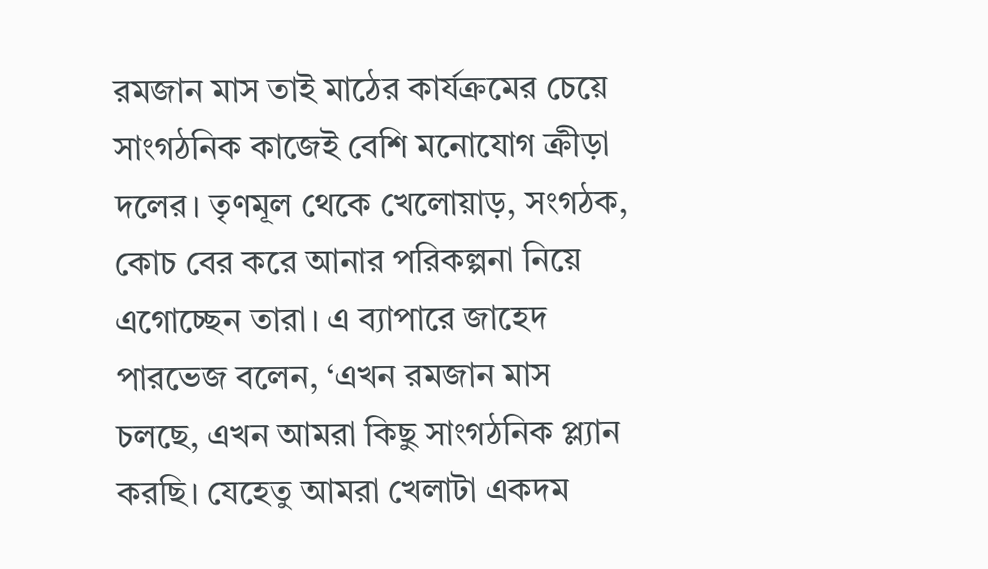রমজান মাস তাই মাঠের কার্যক্রমের চেয়ে সাংগঠনিক কাজেই বেশি মনোযোগ ক্রীড়া দলের। তৃণমূল থেকে খেলোয়াড়, সংগঠক, কোচ বের করে আনার পরিকল্পনা নিয়ে এগোচ্ছেন তারা। এ ব্যাপারে জাহেদ পারভেজ বলেন, ‘এখন রমজান মাস চলছে, এখন আমরা কিছু সাংগঠনিক প্ল্যান করছি। যেহেতু আমরা খেলাটা একদম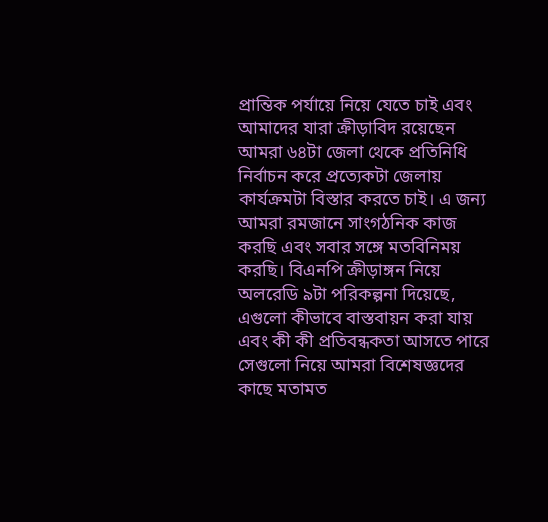প্রান্তিক পর্যায়ে নিয়ে যেতে চাই এবং আমাদের যারা ক্রীড়াবিদ রয়েছেন আমরা ৬৪টা জেলা থেকে প্রতিনিধি নির্বাচন করে প্রত্যেকটা জেলায় কার্যক্রমটা বিস্তার করতে চাই। এ জন্য আমরা রমজানে সাংগঠনিক কাজ করছি এবং সবার সঙ্গে মতবিনিময় করছি। বিএনপি ক্রীড়াঙ্গন নিয়ে অলরেডি ৯টা পরিকল্পনা দিয়েছে, এগুলো কীভাবে বাস্তবায়ন করা যায় এবং কী কী প্রতিবন্ধকতা আসতে পারে সেগুলো নিয়ে আমরা বিশেষজ্ঞদের কাছে মতামত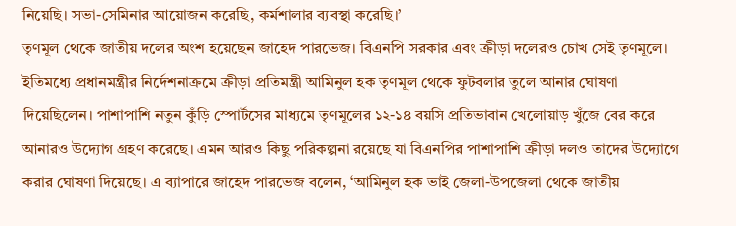নিয়েছি। সভা-সেমিনার আয়োজন করেছি, কর্মশালার ব্যবস্থা করেছি।’
তৃণমূল থেকে জাতীয় দলের অংশ হয়েছেন জাহেদ পারভেজ। বিএনপি সরকার এবং ক্রীড়া দলেরও চোখ সেই তৃণমূলে। ইতিমধ্যে প্রধানমন্ত্রীর নির্দেশনাক্রমে ক্রীড়া প্রতিমন্ত্রী আমিনুল হক তৃণমূল থেকে ফুটবলার তুলে আনার ঘোষণা দিয়েছিলেন। পাশাপাশি নতুন কুঁড়ি স্পোর্টসের মাধ্যমে তৃণমূলের ১২-১৪ বয়সি প্রতিভাবান খেলোয়াড় খুঁজে বের করে আনারও উদ্যোগ গ্রহণ করেছে। এমন আরও কিছু পরিকল্পনা রয়েছে যা বিএনপির পাশাপাশি ক্রীড়া দলও তাদের উদ্যোগে করার ঘোষণা দিয়েছে। এ ব্যাপারে জাহেদ পারভেজ বলেন, ‘আমিনুল হক ভাই জেলা-উপজেলা থেকে জাতীয়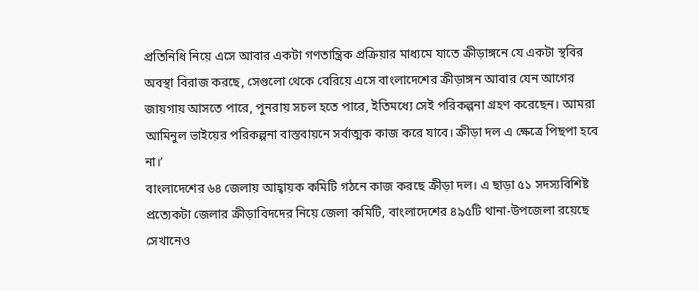প্রতিনিধি নিয়ে এসে আবার একটা গণতান্ত্রিক প্রক্রিয়ার মাধ্যমে যাতে ক্রীড়াঙ্গনে যে একটা স্থবির অবস্থা বিরাজ করছে, সেগুলো থেকে বেরিয়ে এসে বাংলাদেশের ক্রীড়াঙ্গন আবার যেন আগের জায়গায় আসতে পারে, পুনরায় সচল হতে পারে, ইতিমধ্যে সেই পরিকল্পনা গ্রহণ করেছেন। আমরা আমিনুল ভাইয়ের পরিকল্পনা বাস্তবায়নে সর্বাত্মক কাজ করে যাবে। ক্রীড়া দল এ ক্ষেত্রে পিছপা হবে না।’
বাংলাদেশের ৬৪ জেলায় আহ্বায়ক কমিটি গঠনে কাজ করছে ক্রীড়া দল। এ ছাড়া ৫১ সদস্যবিশিষ্ট প্রত্যেকটা জেলার ক্রীড়াবিদদের নিয়ে জেলা কমিটি, বাংলাদেশের ৪৯৫টি থানা-উপজেলা রয়েছে সেখানেও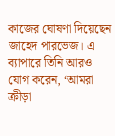কাজের ঘোষণা দিয়েছেন জাহেদ পারভেজ। এ ব্যাপারে তিনি আরও যোগ করেন, ‘আমরা ক্রীড়া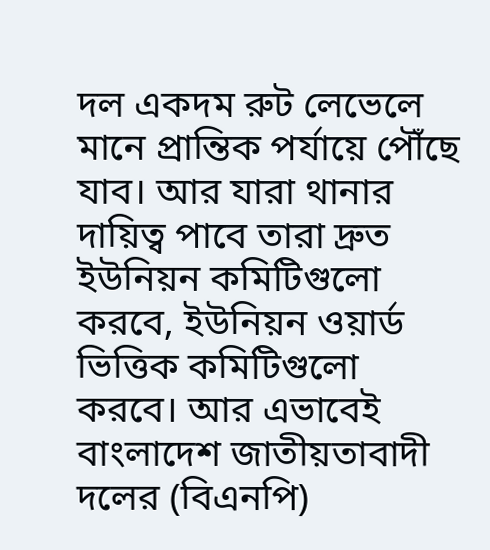দল একদম রুট লেভেলে মানে প্রান্তিক পর্যায়ে পৌঁছে যাব। আর যারা থানার দায়িত্ব পাবে তারা দ্রুত ইউনিয়ন কমিটিগুলো করবে, ইউনিয়ন ওয়ার্ড ভিত্তিক কমিটিগুলো করবে। আর এভাবেই বাংলাদেশ জাতীয়তাবাদী দলের (বিএনপি)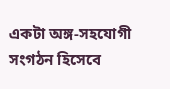একটা অঙ্গ-সহযোগী সংগঠন হিসেবে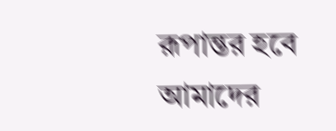রূপান্তর হবে আমাদের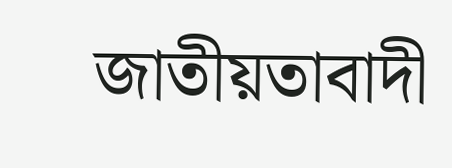জাতীয়তাবাদী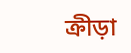ক্রীড়া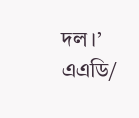দল।’
এএডি/